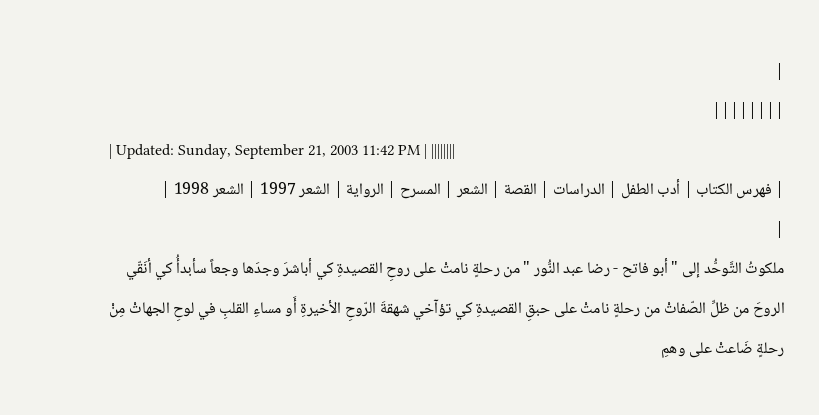|
||||||||
| Updated: Sunday, September 21, 2003 11:42 PM | ||||||||
| فهرس الكتاب | أدب الطفل | الدراسات | القصة | الشعر | المسرح | الرواية | الشعر 1997 | الشعر 1998 |
|
ملكوتُ التَّوحُّد إلى " أبو فاتح - رضا عبد النُّور " من رحلةٍ نامتْ على روحِ القصيدةِ كي أباشرَ وجدَها وجعاً سأبدأُ كي أنَقّي الروحَ من ظلِّ الصّفاتْ من رحلةٍ نامتْ على حبقِ القصيدةِ كي تؤآخي شهقةَ الرّوحِ الأخيرةِ أَو مساءِ القلبِ في لوحِ الجهاتْ مِنْ رحلةٍ ضَاعتْ على وهمِ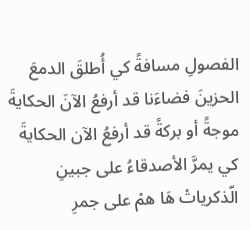الفصولِ مسافةً كي أُطلقَ الدمعَ الحزينَ فضاءَنا قد أرفعُ الآنَ الحكايةَ موجةً أو بركةً قد أرفعُ الآن الحكايةَ كي يمرَّ الأصدقاءُ على جبينِ الّذكرياتْ هَا همْ على جمرِ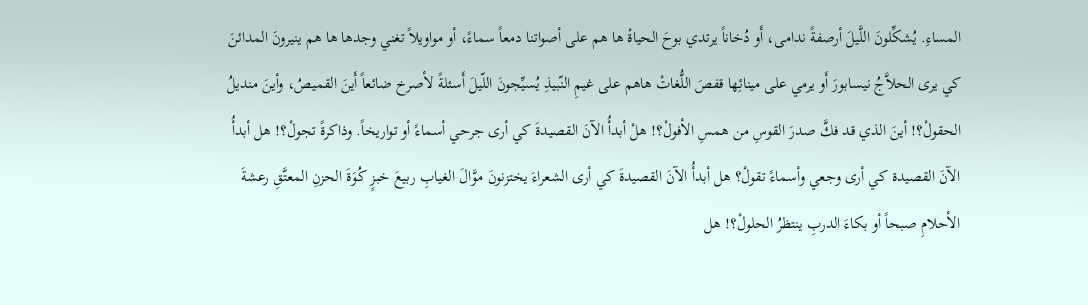المساءِ. يُشكِّلونَ اللَّيلَ أرصفةً ندامى، أَو دُخاناً يرتدي بوحَ الحياةْ ها هم على أصواتنا دمعاً سماءً، أو مواويلاً تغني وجدها ها هم ينيرونَ المدائنَ كي يرى الحلاَّجُ نيسابورَ أَو يرمي على مينائِها قفصَ اللُّغاتْ هاهم على غيمِ النّبيذِ يُسيِّجونَ اللّيلَ أَسئلةً لأصرخ ضائعاً أَينَ القميصُ، وأينَ منديلُ الحقولْ؟! أينَ الذي قد فكَّ صدرَ القوسِ من همسِ الأفولْ؟! هلْ أبدأُ الآنَ القصيدةَ كي أرى جرحي أسماءً أو تواريخاً. وذاكرةً تجولْ؟! هل أبدأُ الآنَ القصيدة كي أرى وجعي وأسماءً تقولْ؟ هل أبدأُ الآنَ القصيدةَ كي أرى الشعراءَ يختزنونَ موَّالَ الغيابِ ربيعَ خبزٍ كُوَةَ الحزنِ المعتَّقِ رعشةَ الأحلامِ صبحاً أو بكاءَ الدربِ ينتظرُ الحلولْ؟! هل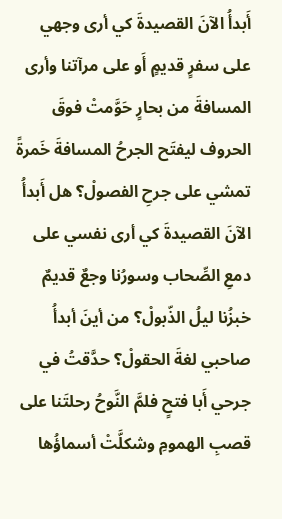أَبدأُ الآنَ القصيدةَ كي أرى وجهي على سفرٍ قديمٍ أَو على مرآتنا وأرى المسافةَ من بحارٍ حَوَّمتْ فوقَ الحروف ليفتَح الجرحُ المسافةَ خَمرةً تمشي على جرحِ الفصولْ؟ هل أَبدأُ الآنَ القصيدةَ كي أرى نفسي على دمعِ الصِّحاب وسورُنا وجعٌ قديمٌ خبزُنا ليلُ الذّبولْ؟ من أينَ أبدأُ صاحبي لغةَ الحقولْ؟ حدَّقتُ في جرحي أَبا فتحٍ فلمَّ النَّوحُ رحلتَنا على قصبِ الهمومِ وشكلَّتْ أسماؤُها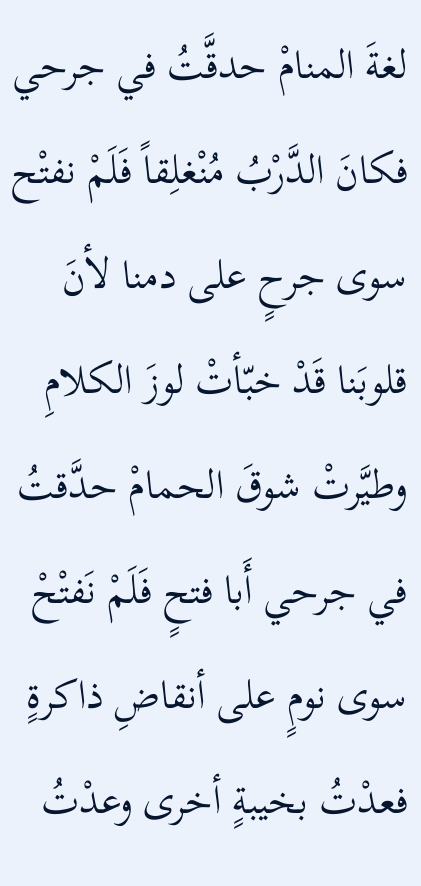لغةَ المنامْ حدقَّتُ في جرحي فكانَ الدَّرْبُ مُنْغلِقاً فَلَمْ نفتْح سوى جرحٍ على دمنا لأنَ قلوبَنا قَدْ خبّأتْ لوزَ الكلامِ وطيَّرتْ شوقَ الحمامْ حدَّقتُ في جرحي أَبا فتحٍ فَلَمْ نَفتْحْ سوى نومٍ على أنقاضِ ذاكرةٍ فعدْتُ بخيبةٍ أخرى وعدْتُ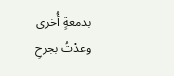بدمعةٍ أُخرى وعدْتُ بجرحِ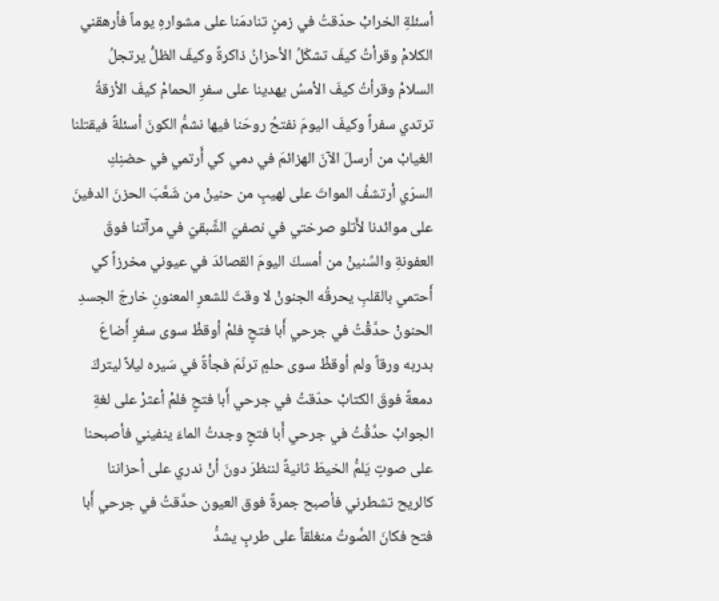أسئلةِ الخرابْ حدّقتُ في زمنٍ تنادمَنا على مشوارهِ يوماً فأرهقني الكلامْ وقرأتُ كيفَ تشكّلُ الأحزانُ ذاكرةً وكيفَ الظلُّ يرتجلُ السلامْ وقرأتُ كيفَ الأمسُ يهدينا على سفرِ الحمامْ كيفَ الأزقةُ ترتدي سفراً وكيفَ اليومَ نفتحُ روحَنا فيها نشمُّ الكونَ أسئلةً فيقتلنا الغيابْ من أرسلَ الآنَ الهزائمَ في دمي كي أَرتمي في حضنِكِ السرّي أرتشفُ المواتَ على لهيبٍ من حنينْ من شَعَّبَ الحزنَ الدفينَ على موائدنا لأَتلو صرختي في نصفيَ الشَّبقيّ في مرآتنا فوقَ العفونةِ والسِّنينْ من أمسكَ اليومَ القصائدَ في عيوني مخرزاً كي أَحتمي بالقلبِ يحرقُه الجنونْ لا وقتَ للشعرِ المعنونِ خارجَ الجسدِ الحنونْ حدَّقْتُ في جرحي أَبا فتحٍ فلمْ أوقظْ سوى سفرٍ أَضاعَ بدربه ورقاً ولم أوقظْ سوى حلمٍ ترنّمَ فجأةً في سَيره ليلاً ليتركَ دمعةً فوقَ الكتابْ حدّقتُ في جرحي أَبا فتحٍ فلمْ أعثرْ على لغةِ الجوابْ حدَّقْتُ في جرحي أَبا فتحٍ وجدتُ الماءَ ينفيني فأصبحنا على صوتٍ يَلمُّ الخيطَ ثانيةً لننظرَ دونَ أنْ ندري على أحزاننا كالريح تشطرني فأصبح جمرةً فوق العيون حدَّقتُ في جرحي أَبا فتح فكانَ الصَّوتُ منغلقاً على طربٍ يشدُّ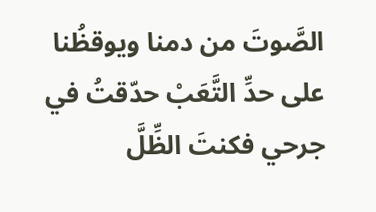الصَّوتَ من دمنا ويوقظُنا على حدِّ التَّعَبْ حدّقتُ في جرحي فكنتَ الظِّلَّ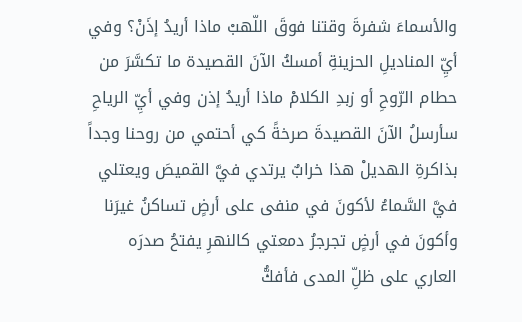والأسماءَ شفرةَ وقتنا فوقَ اللّهبْ ماذا أريدُ إذَنْ؟ وفي أيِّ المناديلِ الحزينةِ أمسكُ الآنَ القصيدة ما تكسَّرَ من حطام الرّوحِ أو زبدِ الكلامْ ماذا أريدُ إذن وفي أيِّ الرياحِ سأرسلُ الآنَ القصيدةَ صرخةً كي أحتمي من روحنا وجداً بذاكرةِ الهديلْ هذا خرابٌ يرتدي فيَّ القميصَ ويعتلي فيَّ السَّماءُ لأكونَ في منفى على أرضٍ تساكنُ غيرَنا وأكونَ في أرضٍ تجرجرُ دمعتي كالنهرِ يفتحُ صدرَه العاري على ظلِّ المدى فأفكُّ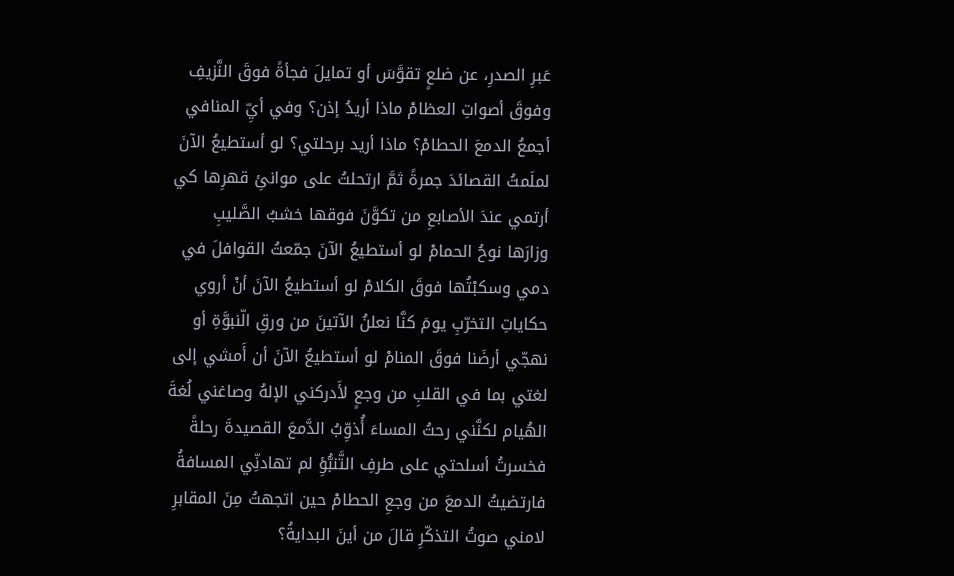عَبرِ الصدرِ، عن ضلعٍ تقوَّسَ أو تمايلَ فجأةً فوقَ النَّزيفِ وفوقَ أصواتِ العظامْ ماذا أريدُ إذن؟ وفي أيِّ المنافي أجمعُ الدمعَ الحطامْ؟ ماذا أريد برحلتي؟ لو أستطيعُ الآنَ لملَمتُ القصائدَ جمرةً ثمَّ ارتحلتُ على موانئِ قهرِها كي أرتمي عندَ الأصابعِ من تكوَّنَ فوقها خشبُ الصَّليبِ وزارَها نوحُ الحمامْ لو أستطيعُ الآنَ جمّعتُ القوافلَ في دمي وسكبْتُها فوقَ الكلامْ لو أستطيعُ الآنَ أنْ أروي حكاياتِ التخرّبِ يومَ كنَّا نعلنُ الآتينَ من ورقِ الّنبوَّةِ أو نهجّي أرضَنا فوقَ المنامْ لو أستطيعُ الآنَ أن أَمشي إلى لغتي بما في القلبِ من وجعٍ لأَدركني الإلهُ وصاغني لُغةَ الهُيام لكنَّني رحتُ المساءَ أُذوِّبُ الدَّمعَ القصيدةَ رحلةً فخسرتُ أسلحتي على طرفِ التَّنبُّؤِ لم تهادنِّي المسافةُ فارتضيتُ الدمعَ من وجعِ الحطامْ حين اتجهتُ مِنَ المقابرِ لامني صوتُ التذكّرِ قالَ من أينَ البدايةُ؟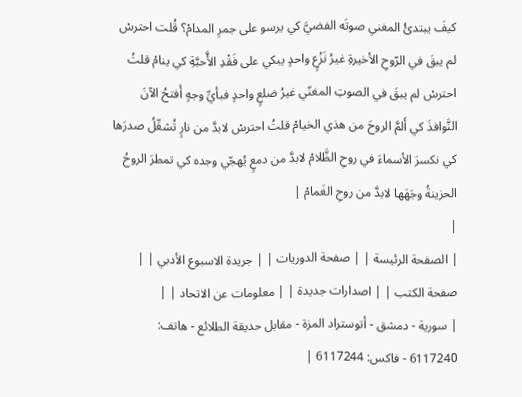كيفَ يبتدئُ المغني صوتَه الفضيَّ كي يرسو على جمرِ المدامْ؟ قُلت احترسْ لم يبقَ في الرّوحِ الأخيرةِ غيرُ نَزْعٍ واحدٍ يبكي على فَقْدِ الأَّحبَّةِ كي ينامْ قلتُ احترسْ لم يبقَ في الصوتِ المغنّي غيرُ ضلعٍ واحدٍ فبأيِّ وجهٍ أَفتحُ الآنَ النَّوافذَ كي أَلمَّ الروحَ من هذي الخيامْ قلتُ احترسْ لابدَّ من نارٍ تُشعِّلُ صدرَها كي نكسرَ الأسماءَ في روحِ الظَّلامْ لابدَّ من دمعٍ يُهجّي وجده كي تمطرَ الروحُ الحزينةُ وجَهَها لابدَّ من روحِ الغَمامْ |
|
| الصفحة الرئيسة | | صفحة الدوريات | | جريدة الاسبوع الأدبي | | صفحة الكتب | | اصدارات جديدة | | معلومات عن الاتحاد | |
| سورية - دمشق - أتوستراد المزة - مقابل حديقة الطلائع - هاتف: 6117240 - فاكس: 6117244 |